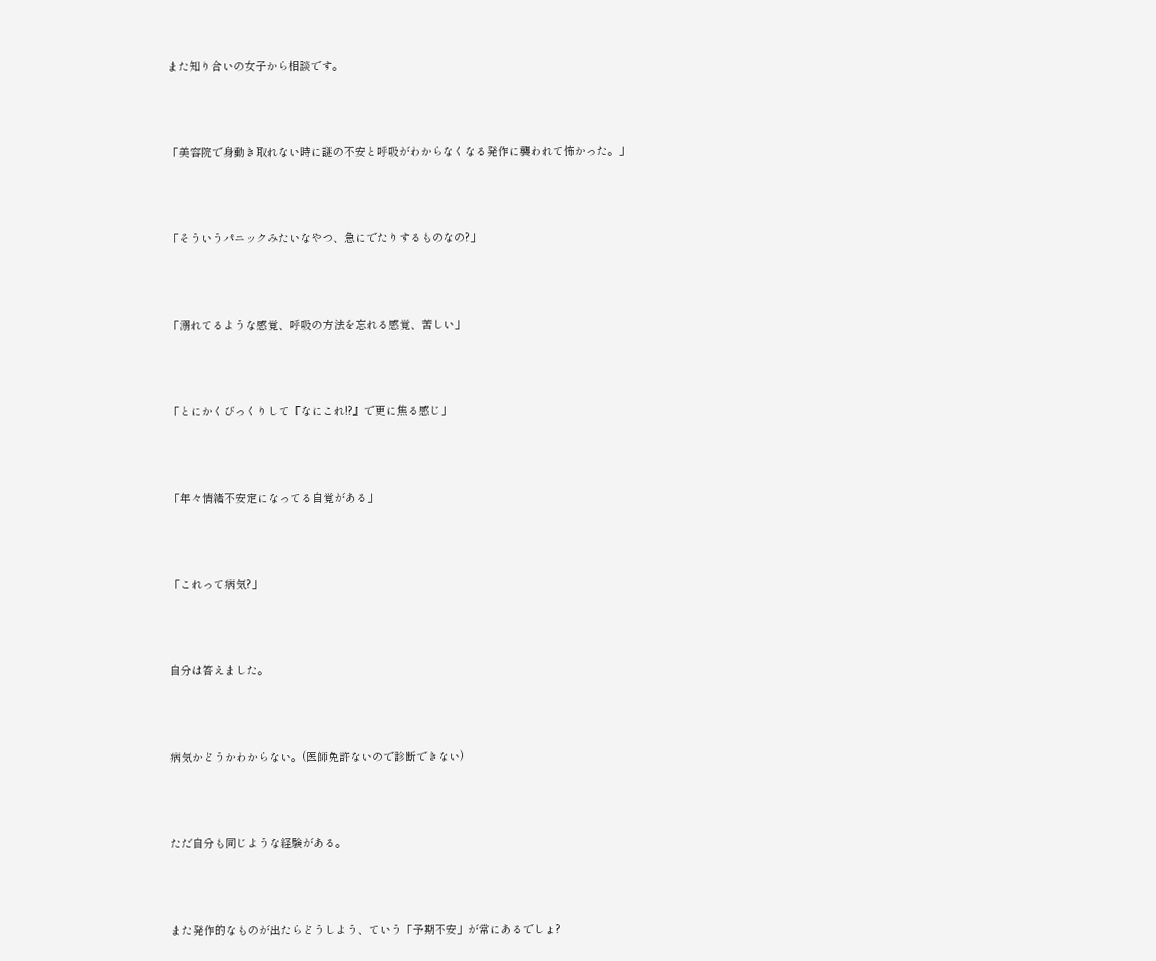また知り合いの女子から相談です。



「美容院で身動き取れない時に謎の不安と呼吸がわからなくなる発作に襲われて怖かった。」



「そういうパニックみたいなやつ、急にでたりするものなの?」



「溺れてるような感覚、呼吸の方法を忘れる感覚、苦しい」



「とにかくびっくりして『なにこれ!?』で更に焦る感じ」



「年々情緒不安定になってる自覚がある」



「これって病気?」



自分は答えました。



病気かどうかわからない。(医師免許ないので診断できない)



ただ自分も同じような経験がある。



また発作的なものが出たらどうしよう、ていう「予期不安」が常にあるでしょ?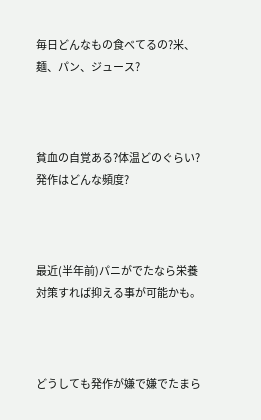毎日どんなもの食べてるの?米、麺、パン、ジュース?



貧血の自覚ある?体温どのぐらい?発作はどんな頻度?



最近(半年前)パニがでたなら栄養対策すれば抑える事が可能かも。



どうしても発作が嫌で嫌でたまら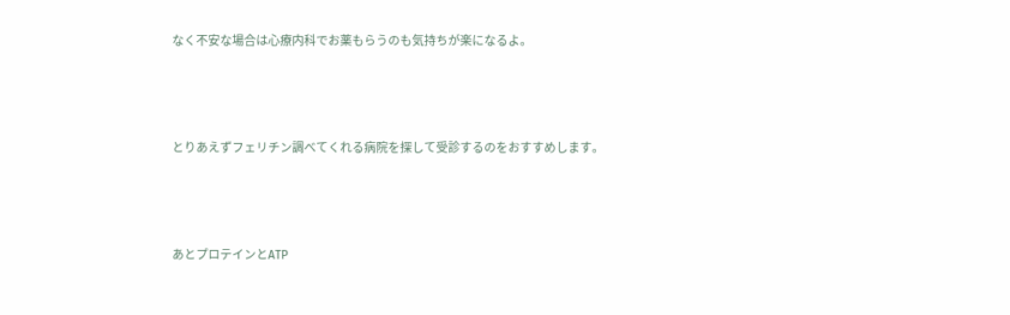なく不安な場合は心療内科でお薬もらうのも気持ちが楽になるよ。



とりあえずフェリチン調べてくれる病院を探して受診するのをおすすめします。



あとプロテインとATP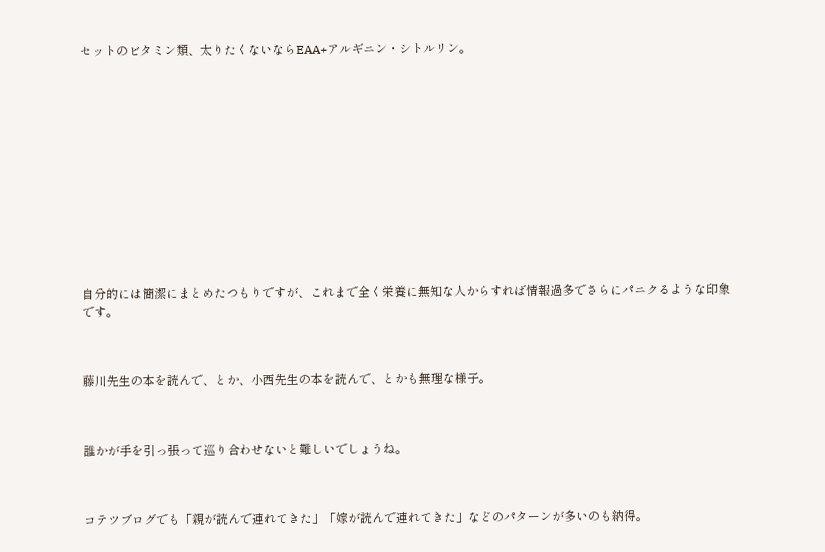セットのビタミン類、太りたくないならEAA+アルギニン・シトルリン。













自分的には簡潔にまとめたつもりですが、これまで全く栄養に無知な人からすれば情報過多でさらにパニクるような印象です。



藤川先生の本を読んで、とか、小西先生の本を読んで、とかも無理な様子。



誰かが手を引っ張って巡り合わせないと難しいでしょうね。



コテツブログでも「親が読んで連れてきた」「嫁が読んで連れてきた」などのパターンが多いのも納得。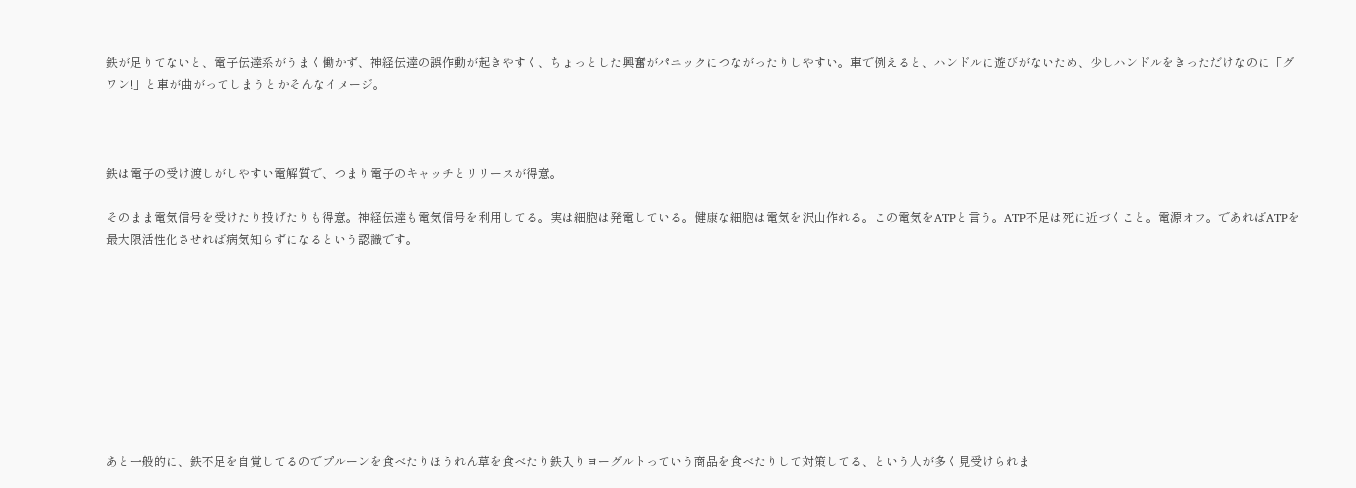鉄が足りてないと、電子伝達系がうまく働かず、神経伝達の誤作動が起きやすく、ちょっとした興奮がパニックにつながったりしやすい。車で例えると、ハンドルに遊びがないため、少しハンドルをきっただけなのに「グワン!」と車が曲がってしまうとかそんなイメージ。



鉄は電子の受け渡しがしやすい電解質で、つまり電子のキャッチとリリースが得意。

そのまま電気信号を受けたり投げたりも得意。神経伝達も電気信号を利用してる。実は細胞は発電している。健康な細胞は電気を沢山作れる。この電気をATPと言う。ATP不足は死に近づくこと。電源オフ。であればATPを最大限活性化させれば病気知らずになるという認識です。









あと一般的に、鉄不足を自覚してるのでプルーンを食べたりほうれん草を食べたり鉄入りヨーグルトっていう商品を食べたりして対策してる、という人が多く見受けられま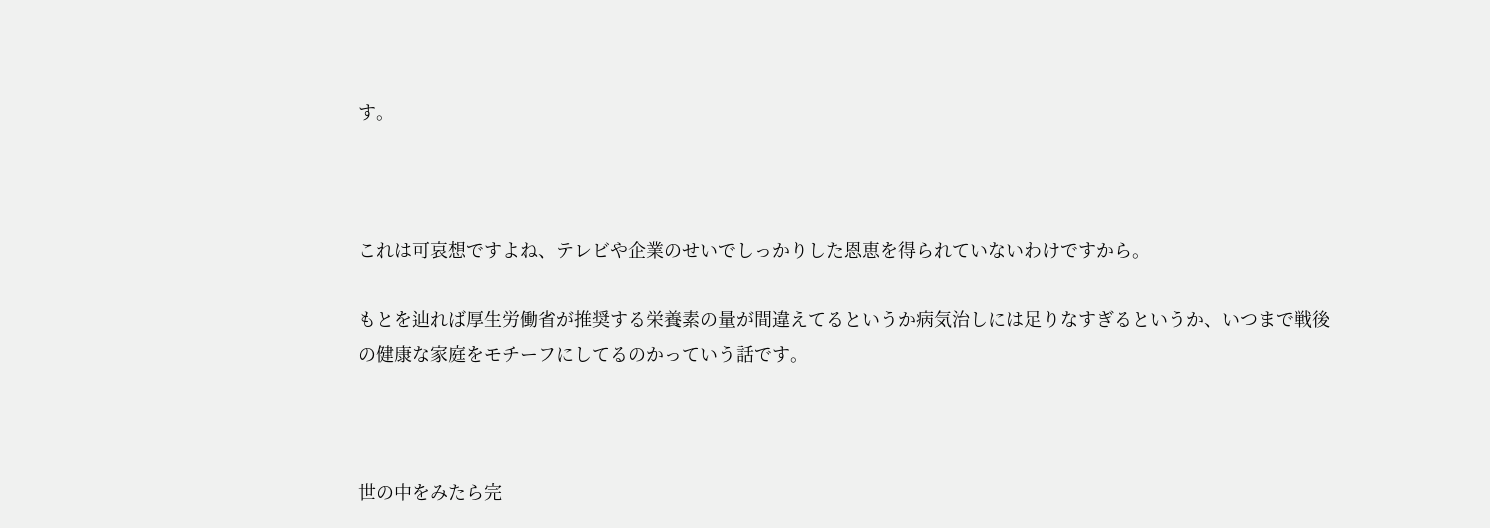す。



これは可哀想ですよね、テレビや企業のせいでしっかりした恩恵を得られていないわけですから。

もとを辿れば厚生労働省が推奨する栄養素の量が間違えてるというか病気治しには足りなすぎるというか、いつまで戦後の健康な家庭をモチーフにしてるのかっていう話です。



世の中をみたら完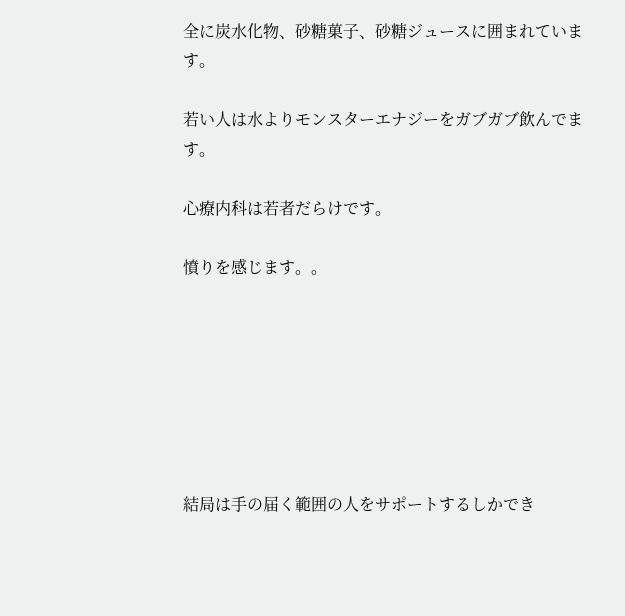全に炭水化物、砂糖菓子、砂糖ジュースに囲まれています。

若い人は水よりモンスターエナジーをガブガブ飲んでます。

心療内科は若者だらけです。

憤りを感じます。。







結局は手の届く範囲の人をサポートするしかでき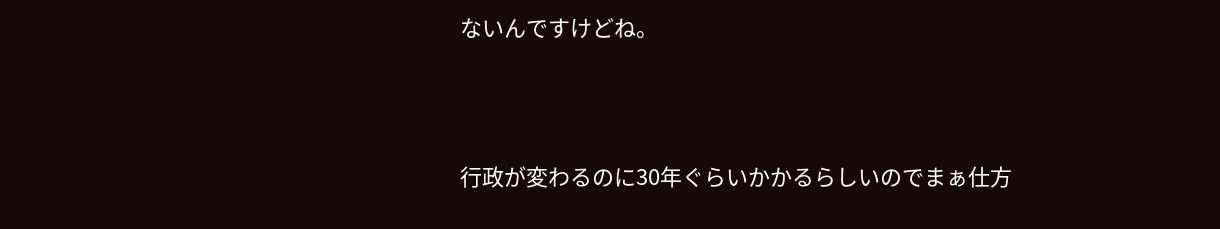ないんですけどね。



行政が変わるのに30年ぐらいかかるらしいのでまぁ仕方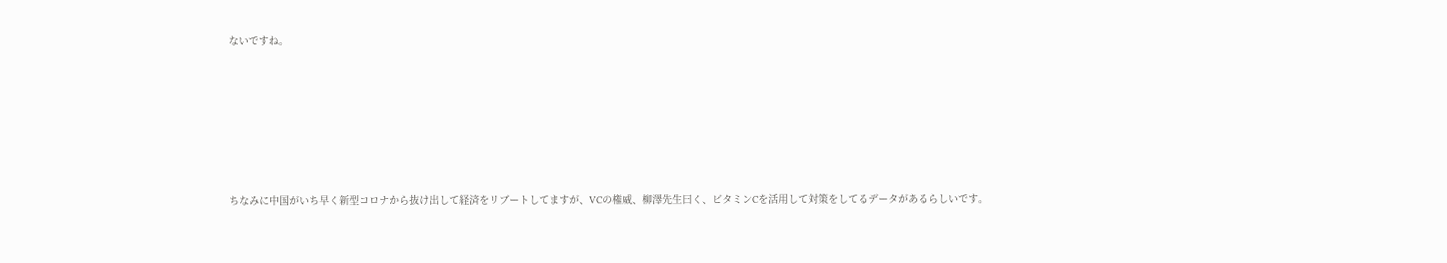ないですね。









ちなみに中国がいち早く新型コロナから抜け出して経済をリブートしてますが、VCの権威、柳澤先生曰く、ビタミンCを活用して対策をしてるデータがあるらしいです。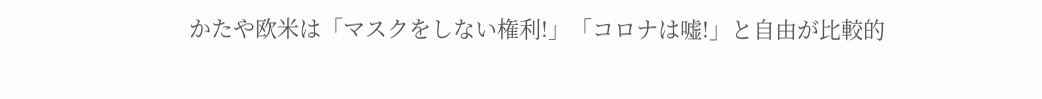かたや欧米は「マスクをしない権利!」「コロナは嘘!」と自由が比較的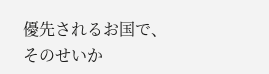優先されるお国で、そのせいか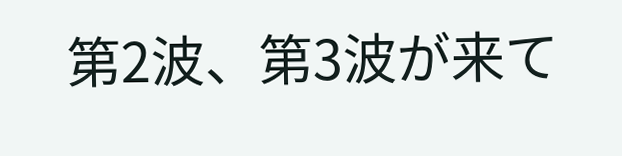第2波、第3波が来て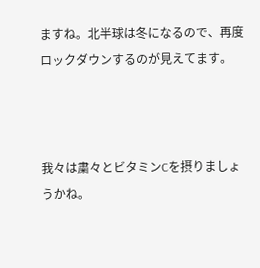ますね。北半球は冬になるので、再度ロックダウンするのが見えてます。



我々は粛々とビタミンCを摂りましょうかね。